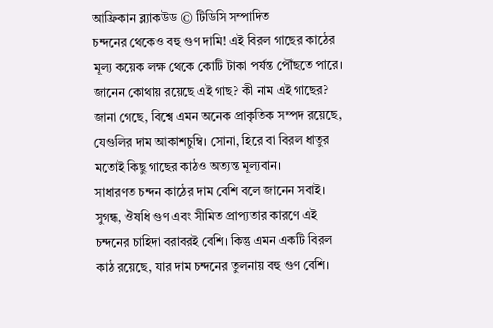আফ্রিকান ব্ল্যাকউড © টিডিসি সম্পাদিত
চন্দনের থেকেও বহু গুণ দামি! এই বিরল গাছের কাঠের মূল্য কয়েক লক্ষ থেকে কোটি টাকা পর্যন্ত পৌঁছতে পারে। জানেন কোথায় রয়েছে এই গাছ? কী নাম এই গাছের? জানা গেছে, বিশ্বে এমন অনেক প্রাকৃতিক সম্পদ রয়েছে, যেগুলির দাম আকাশচুম্বি। সোনা, হিরে বা বিরল ধাতুর মতোই কিছু গাছের কাঠও অত্যন্ত মূল্যবান।
সাধারণত চন্দন কাঠের দাম বেশি বলে জানেন সবাই। সুগন্ধ, ঔষধি গুণ এবং সীমিত প্রাপ্যতার কারণে এই চন্দনের চাহিদা বরাবরই বেশি। কিন্তু এমন একটি বিরল কাঠ রয়েছে, যার দাম চন্দনের তুলনায় বহু গুণ বেশি।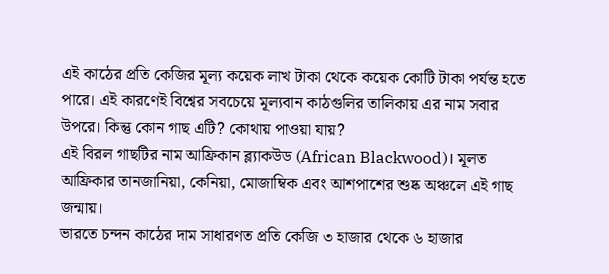এই কাঠের প্রতি কেজির মূল্য কয়েক লাখ টাকা থেকে কয়েক কোটি টাকা পর্যন্ত হতে পারে। এই কারণেই বিশ্বের সবচেয়ে মূল্যবান কাঠগুলির তালিকায় এর নাম সবার উপরে। কিন্তু কোন গাছ এটি? কোথায় পাওয়া যায়?
এই বিরল গাছটির নাম আফ্রিকান ব্ল্যাকউড (African Blackwood)। মূলত আফ্রিকার তানজানিয়া, কেনিয়া, মোজাম্বিক এবং আশপাশের শুষ্ক অঞ্চলে এই গাছ জন্মায়।
ভারতে চন্দন কাঠের দাম সাধারণত প্রতি কেজি ৩ হাজার থেকে ৬ হাজার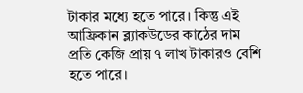টাকার মধ্যে হতে পারে। কিন্তু এই আফ্রিকান ব্ল্যাকউডের কাঠের দাম প্রতি কেজি প্রায় ৭ লাখ টাকারও বেশি হতে পারে।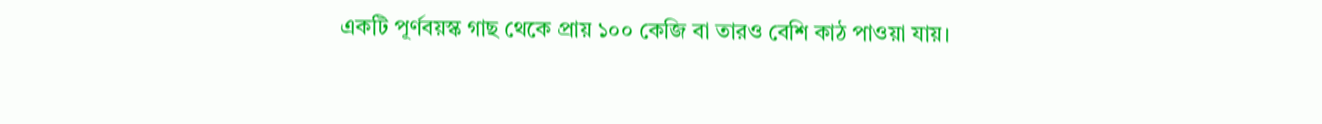একটি পূর্ণবয়স্ক গাছ থেকে প্রায় ১০০ কেজি বা তারও বেশি কাঠ পাওয়া যায়।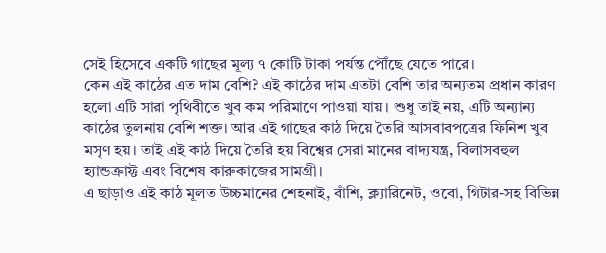সেই হিসেবে একটি গাছের মূল্য ৭ কোটি টাকা পর্যন্ত পৌঁছে যেতে পারে।
কেন এই কাঠের এত দাম বেশি? এই কাঠের দাম এতটা বেশি তার অন্যতম প্রধান কারণ হলো এটি সারা পৃথিবীতে খুব কম পরিমাণে পাওয়া যায়। শুধু তাই নয়, এটি অন্যান্য কাঠের তুলনায় বেশি শক্ত। আর এই গাছের কাঠ দিয়ে তৈরি আসবাবপত্রের ফিনিশ খুব মসৃণ হয়। তাই এই কাঠ দিয়ে তৈরি হয় বিশ্বের সেরা মানের বাদ্যযন্ত্র, বিলাসবহুল হ্যান্ডক্রাফ্ট এবং বিশেষ কারুকাজের সামগ্রী।
এ ছাড়াও এই কাঠ মূলত উচ্চমানের শেহনাই, বাঁশি, ক্ল্যারিনেট, ওবো, গিটার-সহ বিভিন্ন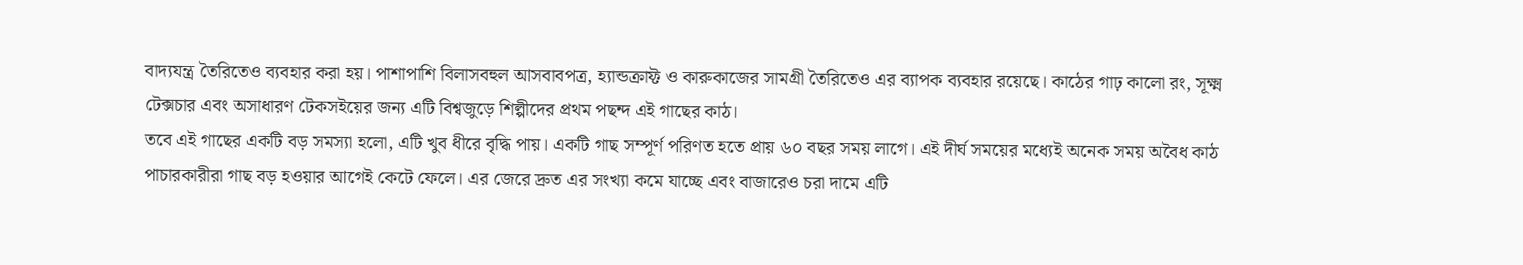বাদ্যযন্ত্র তৈরিতেও ব্যবহার করা হয়। পাশাপাশি বিলাসবহুল আসবাবপত্র, হ্যান্ডক্রাফ্ট ও কারুকাজের সামগ্রী তৈরিতেও এর ব্যাপক ব্যবহার রয়েছে। কাঠের গাঢ় কালো রং, সূক্ষ্ম টেক্সচার এবং অসাধারণ টেকসইয়ের জন্য এটি বিশ্বজুড়ে শিল্পীদের প্রথম পছন্দ এই গাছের কাঠ।
তবে এই গাছের একটি বড় সমস্যা হলো, এটি খুব ধীরে বৃদ্ধি পায়। একটি গাছ সম্পূর্ণ পরিণত হতে প্রায় ৬০ বছর সময় লাগে। এই দীর্ঘ সময়ের মধ্যেই অনেক সময় অবৈধ কাঠ পাচারকারীরা গাছ বড় হওয়ার আগেই কেটে ফেলে। এর জেরে দ্রুত এর সংখ্যা কমে যাচ্ছে এবং বাজারেও চরা দামে এটি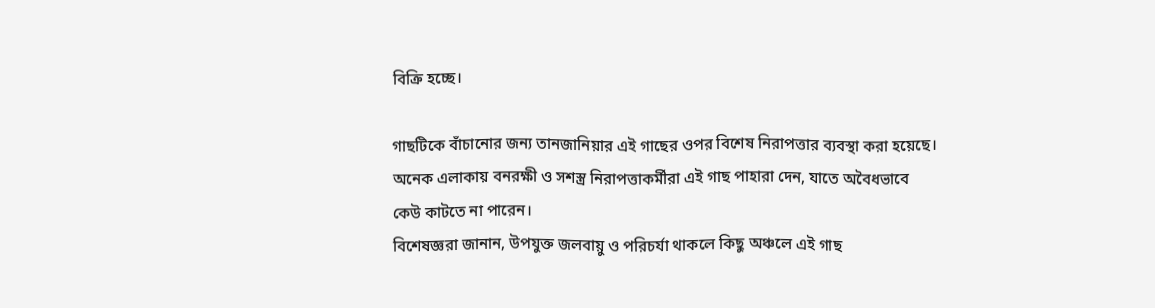বিক্রি হচ্ছে।

গাছটিকে বাঁচানোর জন্য তানজানিয়ার এই গাছের ওপর বিশেষ নিরাপত্তার ব্যবস্থা করা হয়েছে। অনেক এলাকায় বনরক্ষী ও সশস্ত্র নিরাপত্তাকর্মীরা এই গাছ পাহারা দেন, যাতে অবৈধভাবে কেউ কাটতে না পারেন।
বিশেষজ্ঞরা জানান, উপযুক্ত জলবায়ু ও পরিচর্যা থাকলে কিছু অঞ্চলে এই গাছ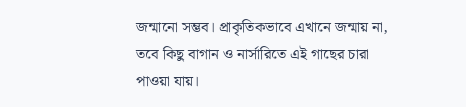জন্মানো সম্ভব। প্রাকৃতিকভাবে এখানে জন্মায় না, তবে কিছু বাগান ও নার্সারিতে এই গাছের চারা পাওয়া যায়।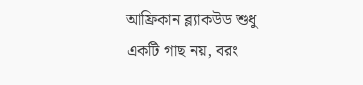আফ্রিকান ব্ল্যাকউড শুধু একটি গাছ নয়, বরং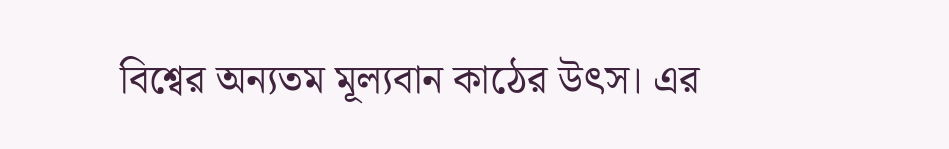বিশ্বের অন্যতম মূল্যবান কাঠের উৎস। এর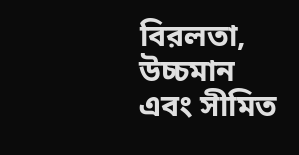বিরলতা, উচ্চমান এবং সীমিত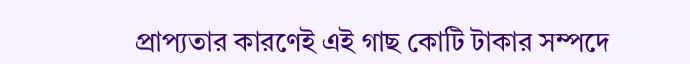প্রাপ্যতার কারণেই এই গাছ কোটি টাকার সম্পদে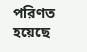পরিণত হয়েছে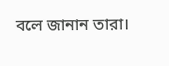বলে জানান তারা।